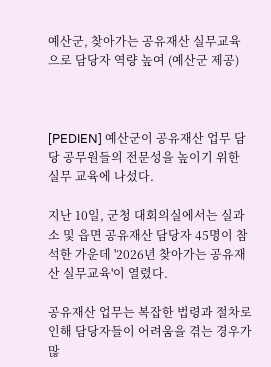예산군, 찾아가는 공유재산 실무교육으로 담당자 역량 높여 (예산군 제공)



[PEDIEN] 예산군이 공유재산 업무 담당 공무원들의 전문성을 높이기 위한 실무 교육에 나섰다.

지난 10일, 군청 대회의실에서는 실과소 및 읍면 공유재산 담당자 45명이 참석한 가운데 '2026년 찾아가는 공유재산 실무교육'이 열렸다.

공유재산 업무는 복잡한 법령과 절차로 인해 담당자들이 어려움을 겪는 경우가 많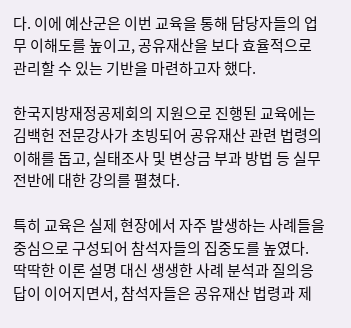다. 이에 예산군은 이번 교육을 통해 담당자들의 업무 이해도를 높이고, 공유재산을 보다 효율적으로 관리할 수 있는 기반을 마련하고자 했다.

한국지방재정공제회의 지원으로 진행된 교육에는 김백헌 전문강사가 초빙되어 공유재산 관련 법령의 이해를 돕고, 실태조사 및 변상금 부과 방법 등 실무 전반에 대한 강의를 펼쳤다.

특히 교육은 실제 현장에서 자주 발생하는 사례들을 중심으로 구성되어 참석자들의 집중도를 높였다. 딱딱한 이론 설명 대신 생생한 사례 분석과 질의응답이 이어지면서, 참석자들은 공유재산 법령과 제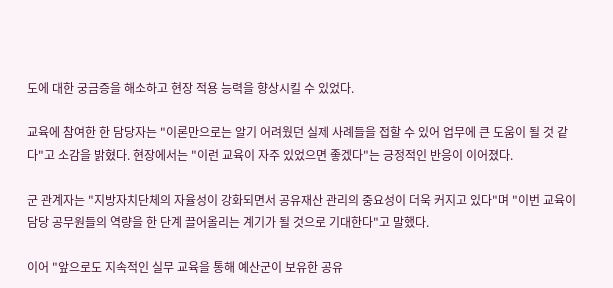도에 대한 궁금증을 해소하고 현장 적용 능력을 향상시킬 수 있었다.

교육에 참여한 한 담당자는 "이론만으로는 알기 어려웠던 실제 사례들을 접할 수 있어 업무에 큰 도움이 될 것 같다"고 소감을 밝혔다. 현장에서는 "이런 교육이 자주 있었으면 좋겠다"는 긍정적인 반응이 이어졌다.

군 관계자는 "지방자치단체의 자율성이 강화되면서 공유재산 관리의 중요성이 더욱 커지고 있다"며 "이번 교육이 담당 공무원들의 역량을 한 단계 끌어올리는 계기가 될 것으로 기대한다"고 말했다.

이어 "앞으로도 지속적인 실무 교육을 통해 예산군이 보유한 공유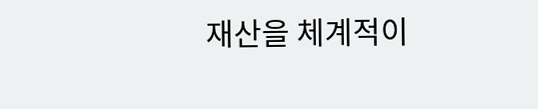재산을 체계적이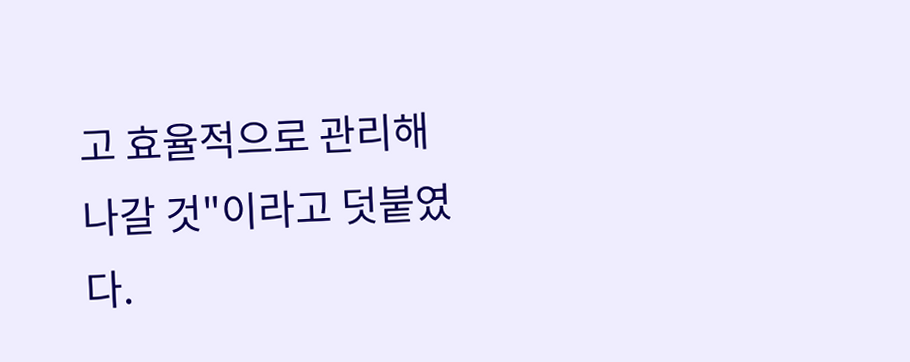고 효율적으로 관리해 나갈 것"이라고 덧붙였다.